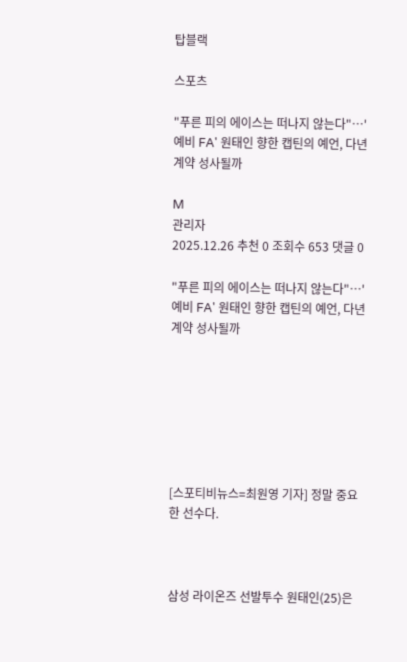탑블랙

스포츠

"푸른 피의 에이스는 떠나지 않는다"…'예비 FA' 원태인 향한 캡틴의 예언, 다년계약 성사될까

M
관리자
2025.12.26 추천 0 조회수 653 댓글 0

"푸른 피의 에이스는 떠나지 않는다"…'예비 FA' 원태인 향한 캡틴의 예언, 다년계약 성사될까







[스포티비뉴스=최원영 기자] 정말 중요한 선수다.



삼성 라이온즈 선발투수 원태인(25)은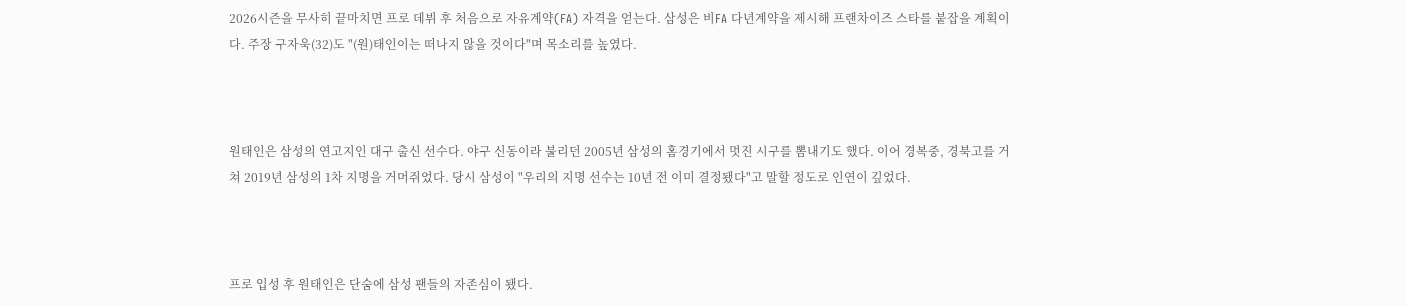2026시즌을 무사히 끝마치면 프로 데뷔 후 처음으로 자유계약(FA) 자격을 얻는다. 삼성은 비FA 다년계약을 제시해 프랜차이즈 스타를 붙잡을 계획이다. 주장 구자욱(32)도 "(원)태인이는 떠나지 않을 것이다"며 목소리를 높였다.



원태인은 삼성의 연고지인 대구 출신 선수다. 야구 신동이라 불리던 2005년 삼성의 홈경기에서 멋진 시구를 뽐내기도 했다. 이어 경복중, 경북고를 거쳐 2019년 삼성의 1차 지명을 거머쥐었다. 당시 삼성이 "우리의 지명 선수는 10년 전 이미 결정됐다"고 말할 정도로 인연이 깊었다.



프로 입성 후 원태인은 단숨에 삼성 팬들의 자존심이 됐다.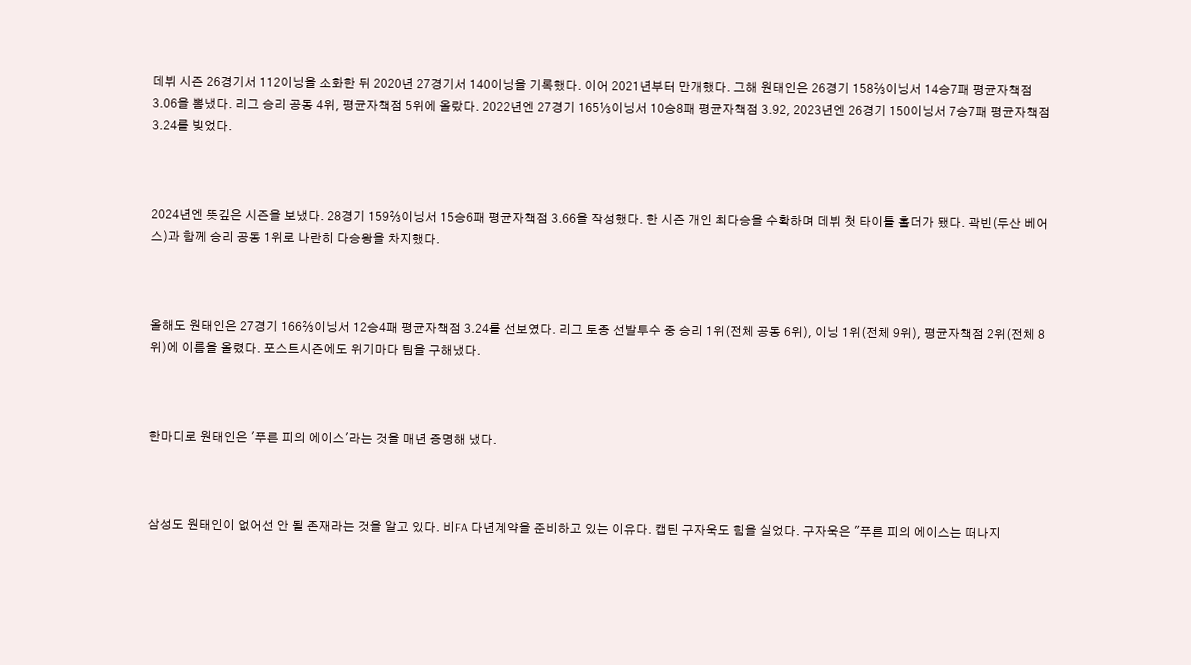데뷔 시즌 26경기서 112이닝을 소화한 뒤 2020년 27경기서 140이닝을 기록했다. 이어 2021년부터 만개했다. 그해 원태인은 26경기 158⅔이닝서 14승7패 평균자책점 3.06을 뽐냈다. 리그 승리 공동 4위, 평균자책점 5위에 올랐다. 2022년엔 27경기 165⅓이닝서 10승8패 평균자책점 3.92, 2023년엔 26경기 150이닝서 7승7패 평균자책점 3.24를 빚었다.



2024년엔 뜻깊은 시즌을 보냈다. 28경기 159⅔이닝서 15승6패 평균자책점 3.66을 작성했다. 한 시즌 개인 최다승을 수확하며 데뷔 첫 타이틀 홀더가 됐다. 곽빈(두산 베어스)과 함께 승리 공동 1위로 나란히 다승왕을 차지했다.



올해도 원태인은 27경기 166⅔이닝서 12승4패 평균자책점 3.24를 선보였다. 리그 토종 선발투수 중 승리 1위(전체 공동 6위), 이닝 1위(전체 9위), 평균자책점 2위(전체 8위)에 이름을 올렸다. 포스트시즌에도 위기마다 팀을 구해냈다.



한마디로 원태인은 '푸른 피의 에이스'라는 것을 매년 증명해 냈다.



삼성도 원태인이 없어선 안 될 존재라는 것을 알고 있다. 비FA 다년계약을 준비하고 있는 이유다. 캡틴 구자욱도 힘을 실었다. 구자욱은 "푸른 피의 에이스는 떠나지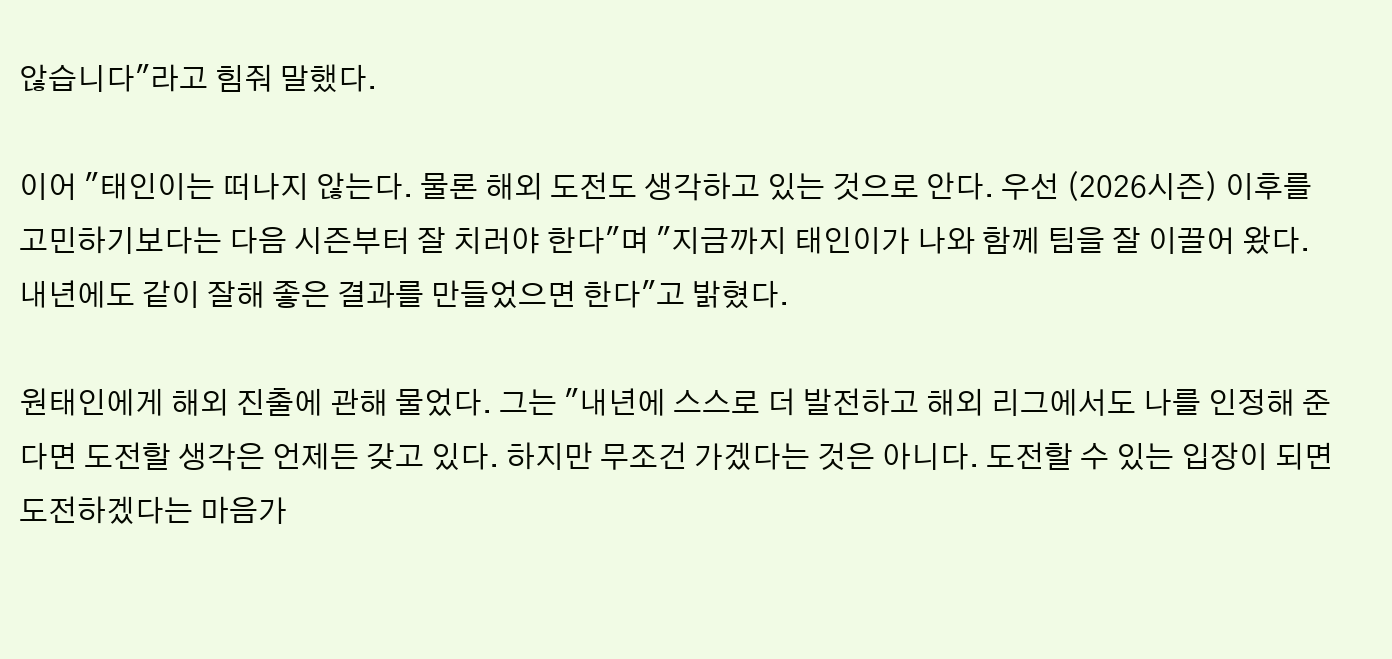않습니다"라고 힘줘 말했다.

이어 "태인이는 떠나지 않는다. 물론 해외 도전도 생각하고 있는 것으로 안다. 우선 (2026시즌) 이후를 고민하기보다는 다음 시즌부터 잘 치러야 한다"며 "지금까지 태인이가 나와 함께 팀을 잘 이끌어 왔다. 내년에도 같이 잘해 좋은 결과를 만들었으면 한다"고 밝혔다.

원태인에게 해외 진출에 관해 물었다. 그는 "내년에 스스로 더 발전하고 해외 리그에서도 나를 인정해 준다면 도전할 생각은 언제든 갖고 있다. 하지만 무조건 가겠다는 것은 아니다. 도전할 수 있는 입장이 되면 도전하겠다는 마음가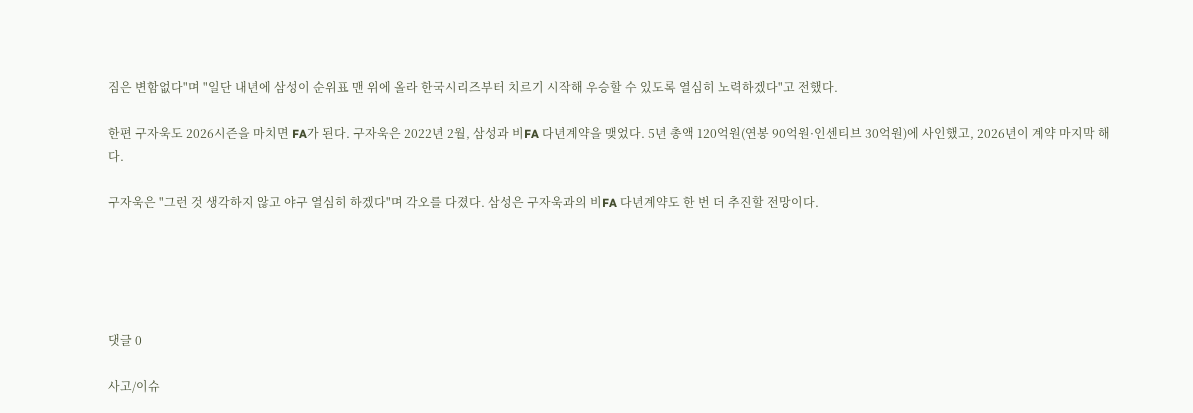짐은 변함없다"며 "일단 내년에 삼성이 순위표 맨 위에 올라 한국시리즈부터 치르기 시작해 우승할 수 있도록 열심히 노력하겠다"고 전했다.

한편 구자욱도 2026시즌을 마치면 FA가 된다. 구자욱은 2022년 2월, 삼성과 비FA 다년계약을 맺었다. 5년 총액 120억원(연봉 90억원·인센티브 30억원)에 사인했고, 2026년이 계약 마지막 해다.

구자욱은 "그런 것 생각하지 않고 야구 열심히 하겠다"며 각오를 다졌다. 삼성은 구자욱과의 비FA 다년계약도 한 번 더 추진할 전망이다.





댓글 0

사고/이슈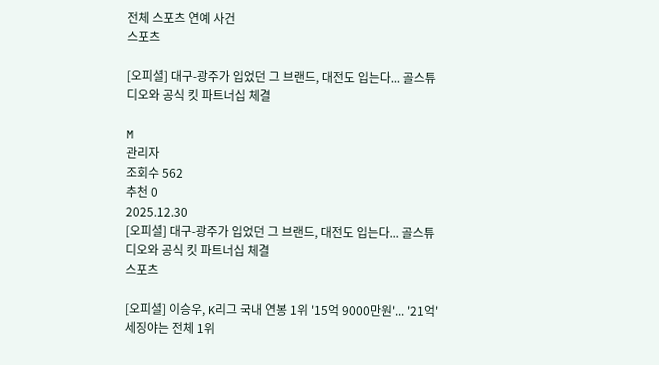전체 스포츠 연예 사건
스포츠

[오피셜] 대구-광주가 입었던 그 브랜드, 대전도 입는다... 골스튜디오와 공식 킷 파트너십 체결

M
관리자
조회수 562
추천 0
2025.12.30
[오피셜] 대구-광주가 입었던 그 브랜드, 대전도 입는다... 골스튜디오와 공식 킷 파트너십 체결
스포츠

[오피셜] 이승우, K리그 국내 연봉 1위 '15억 9000만원'... '21억' 세징야는 전체 1위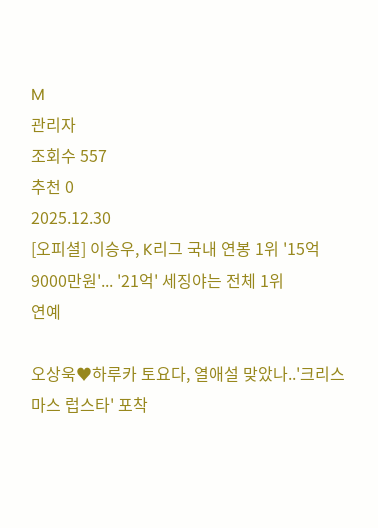M
관리자
조회수 557
추천 0
2025.12.30
[오피셜] 이승우, K리그 국내 연봉 1위 '15억 9000만원'... '21억' 세징야는 전체 1위
연예

오상욱♥하루카 토요다, 열애설 맞았나..'크리스마스 럽스타' 포착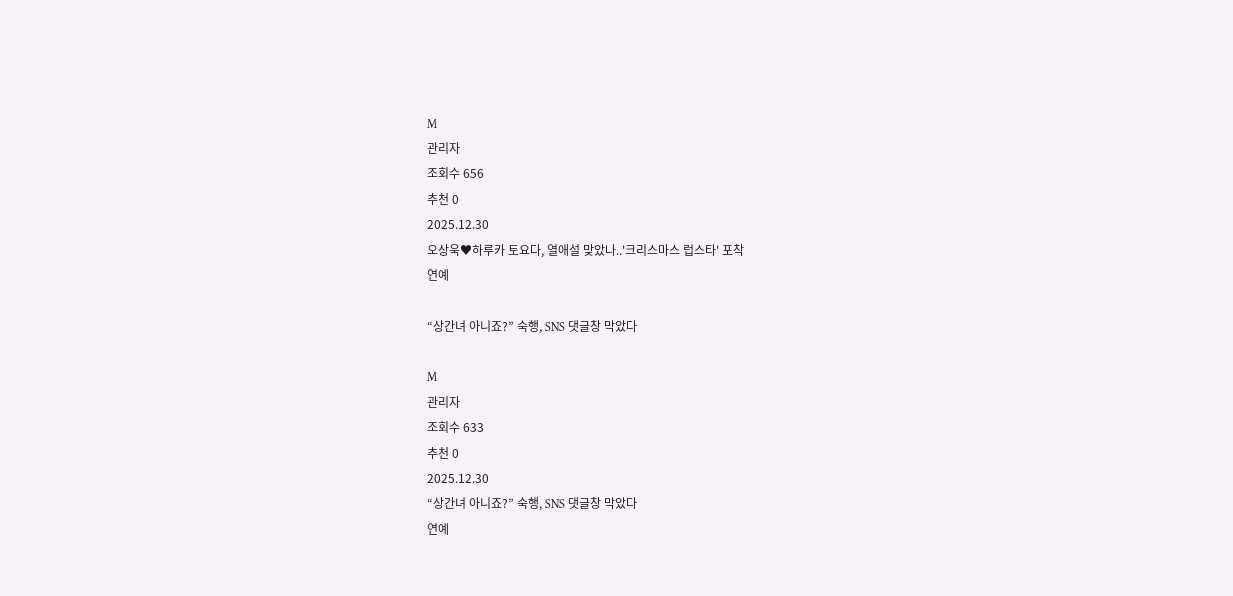M
관리자
조회수 656
추천 0
2025.12.30
오상욱♥하루카 토요다, 열애설 맞았나..'크리스마스 럽스타' 포착
연예

“상간녀 아니죠?” 숙행, SNS 댓글창 막았다

M
관리자
조회수 633
추천 0
2025.12.30
“상간녀 아니죠?” 숙행, SNS 댓글창 막았다
연예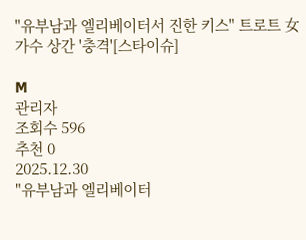"유부남과 엘리베이터서 진한 키스" 트로트 女가수 상간 '충격'[스타이슈]

M
관리자
조회수 596
추천 0
2025.12.30
"유부남과 엘리베이터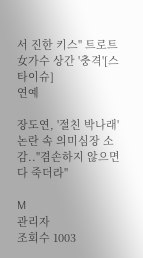서 진한 키스" 트로트 女가수 상간 '충격'[스타이슈]
연예

장도연, '절친 박나래' 논란 속 의미심장 소감.."겸손하지 않으면 다 죽더라"

M
관리자
조회수 1003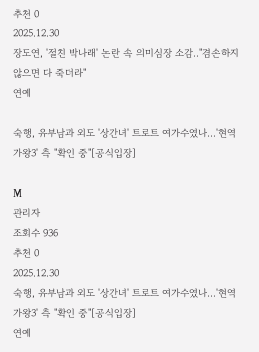추천 0
2025.12.30
장도연, '절친 박나래' 논란 속 의미심장 소감.."겸손하지 않으면 다 죽더라"
연예

숙행, 유부남과 외도 '상간녀' 트로트 여가수였나…'현역가왕3' 측 "확인 중"[공식입장]

M
관리자
조회수 936
추천 0
2025.12.30
숙행, 유부남과 외도 '상간녀' 트로트 여가수였나…'현역가왕3' 측 "확인 중"[공식입장]
연예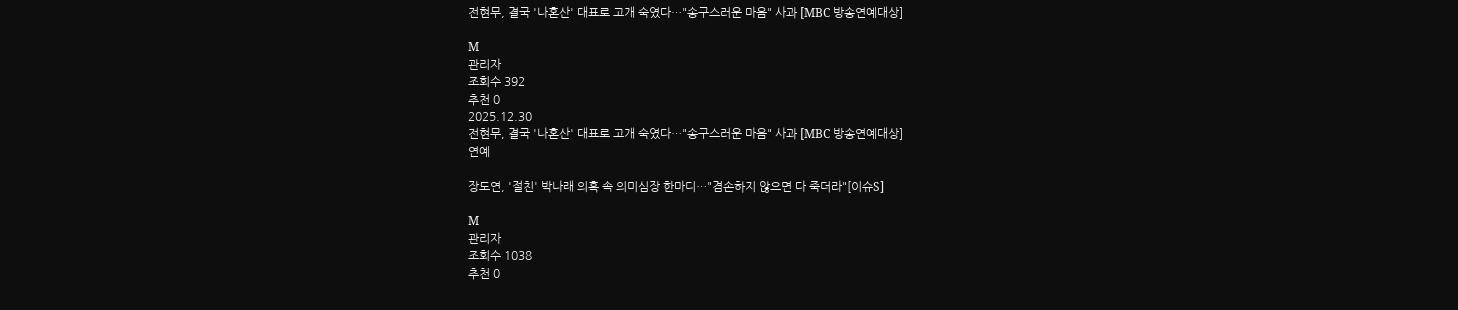전현무, 결국 '나혼산' 대표로 고개 숙였다…"송구스러운 마음" 사과 [MBC 방송연예대상]

M
관리자
조회수 392
추천 0
2025.12.30
전현무, 결국 '나혼산' 대표로 고개 숙였다…"송구스러운 마음" 사과 [MBC 방송연예대상]
연예

장도연, '절친' 박나래 의혹 속 의미심장 한마디…"겸손하지 않으면 다 죽더라"[이슈S]

M
관리자
조회수 1038
추천 0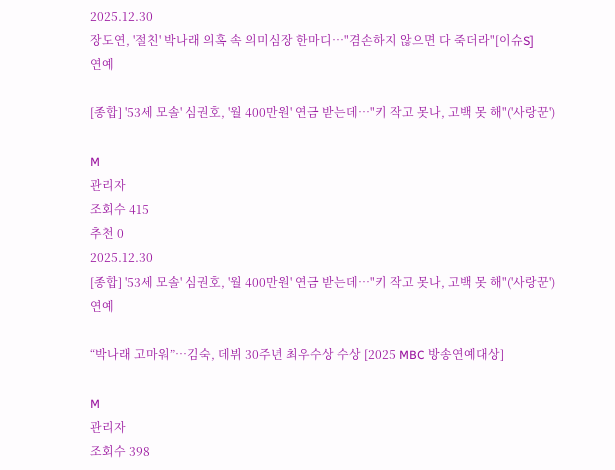2025.12.30
장도연, '절친' 박나래 의혹 속 의미심장 한마디…"겸손하지 않으면 다 죽더라"[이슈S]
연예

[종합] '53세 모솔' 심권호, '월 400만원' 연금 받는데…"키 작고 못나, 고백 못 해"('사랑꾼')

M
관리자
조회수 415
추천 0
2025.12.30
[종합] '53세 모솔' 심권호, '월 400만원' 연금 받는데…"키 작고 못나, 고백 못 해"('사랑꾼')
연예

“박나래 고마워”…김숙, 데뷔 30주년 최우수상 수상 [2025 MBC 방송연예대상]

M
관리자
조회수 398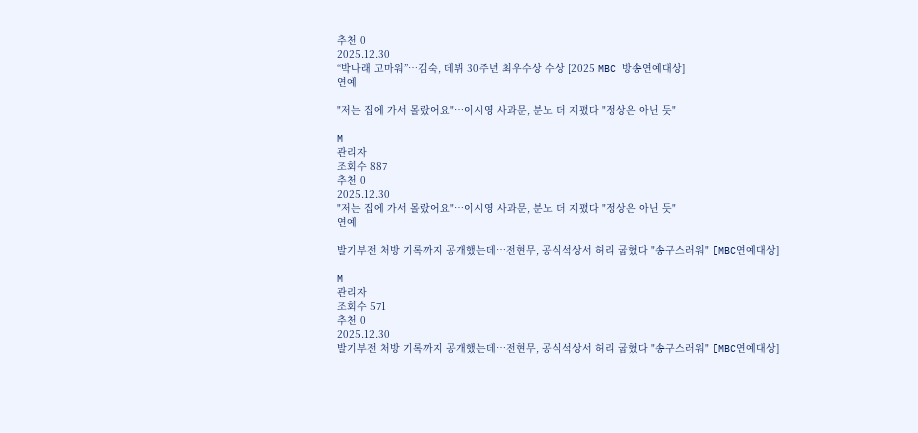추천 0
2025.12.30
“박나래 고마워”…김숙, 데뷔 30주년 최우수상 수상 [2025 MBC 방송연예대상]
연예

"저는 집에 가서 몰랐어요"…이시영 사과문, 분노 더 지폈다 "정상은 아닌 듯"

M
관리자
조회수 887
추천 0
2025.12.30
"저는 집에 가서 몰랐어요"…이시영 사과문, 분노 더 지폈다 "정상은 아닌 듯"
연예

발기부전 처방 기록까지 공개했는데…전현무, 공식석상서 허리 굽혔다 "송구스러워" [MBC연예대상]

M
관리자
조회수 571
추천 0
2025.12.30
발기부전 처방 기록까지 공개했는데…전현무, 공식석상서 허리 굽혔다 "송구스러워" [MBC연예대상]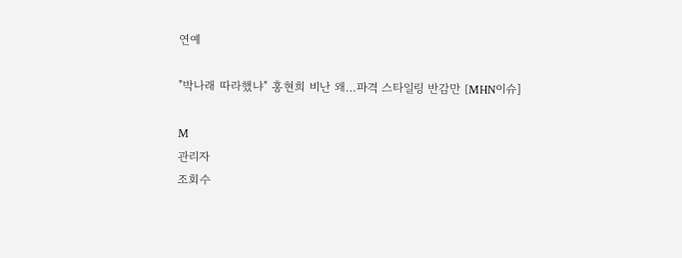연예

"박나래 따라했냐" 홍현희 비난 왜…파격 스타일링 반감만 [MHN이슈]

M
관리자
조회수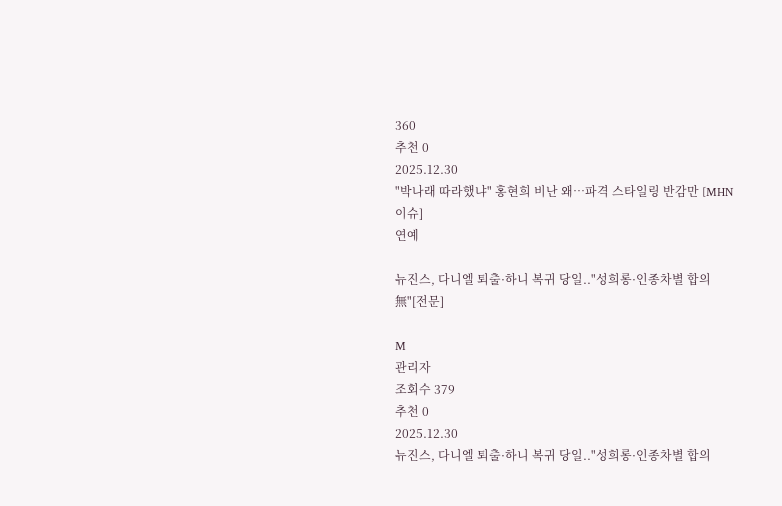360
추천 0
2025.12.30
"박나래 따라했냐" 홍현희 비난 왜…파격 스타일링 반감만 [MHN이슈]
연예

뉴진스, 다니엘 퇴출·하니 복귀 당일.."성희롱·인종차별 합의 無"[전문]

M
관리자
조회수 379
추천 0
2025.12.30
뉴진스, 다니엘 퇴출·하니 복귀 당일.."성희롱·인종차별 합의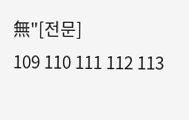無"[전문]
109 110 111 112 113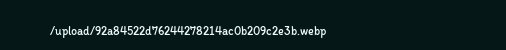/upload/92a84522d76244278214ac0b209c2e3b.webp